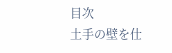目次
土手の壁を仕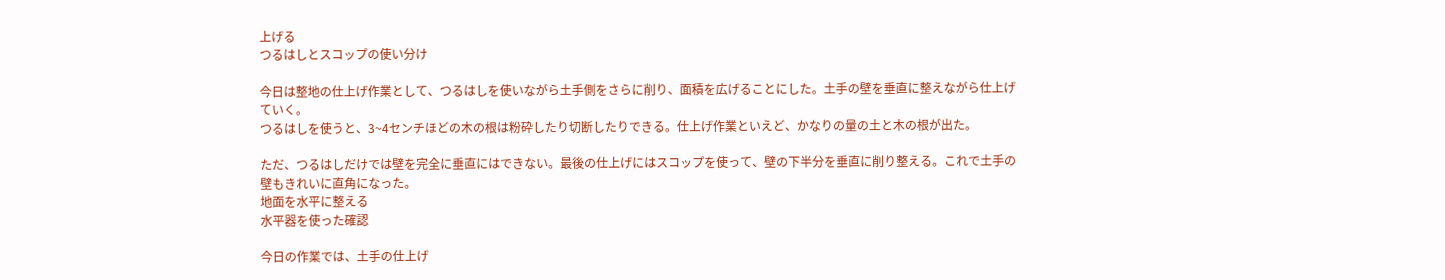上げる
つるはしとスコップの使い分け

今日は整地の仕上げ作業として、つるはしを使いながら土手側をさらに削り、面積を広げることにした。土手の壁を垂直に整えながら仕上げていく。
つるはしを使うと、3~4センチほどの木の根は粉砕したり切断したりできる。仕上げ作業といえど、かなりの量の土と木の根が出た。

ただ、つるはしだけでは壁を完全に垂直にはできない。最後の仕上げにはスコップを使って、壁の下半分を垂直に削り整える。これで土手の壁もきれいに直角になった。
地面を水平に整える
水平器を使った確認

今日の作業では、土手の仕上げ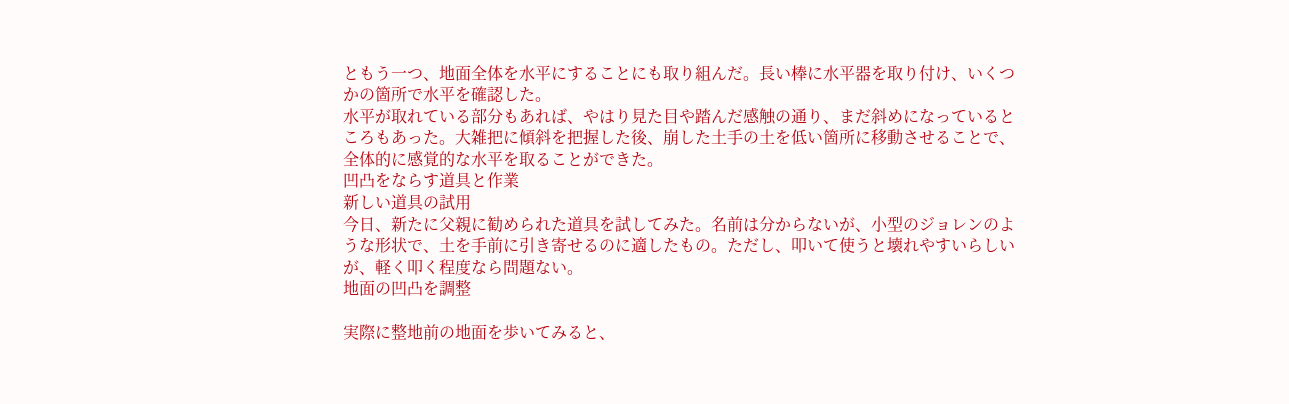ともう一つ、地面全体を水平にすることにも取り組んだ。長い棒に水平器を取り付け、いくつかの箇所で水平を確認した。
水平が取れている部分もあれば、やはり見た目や踏んだ感触の通り、まだ斜めになっているところもあった。大雑把に傾斜を把握した後、崩した土手の土を低い箇所に移動させることで、全体的に感覚的な水平を取ることができた。
凹凸をならす道具と作業
新しい道具の試用
今日、新たに父親に勧められた道具を試してみた。名前は分からないが、小型のジョレンのような形状で、土を手前に引き寄せるのに適したもの。ただし、叩いて使うと壊れやすいらしいが、軽く叩く程度なら問題ない。
地面の凹凸を調整

実際に整地前の地面を歩いてみると、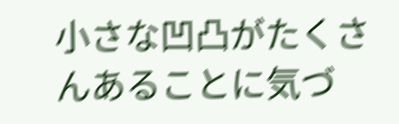小さな凹凸がたくさんあることに気づ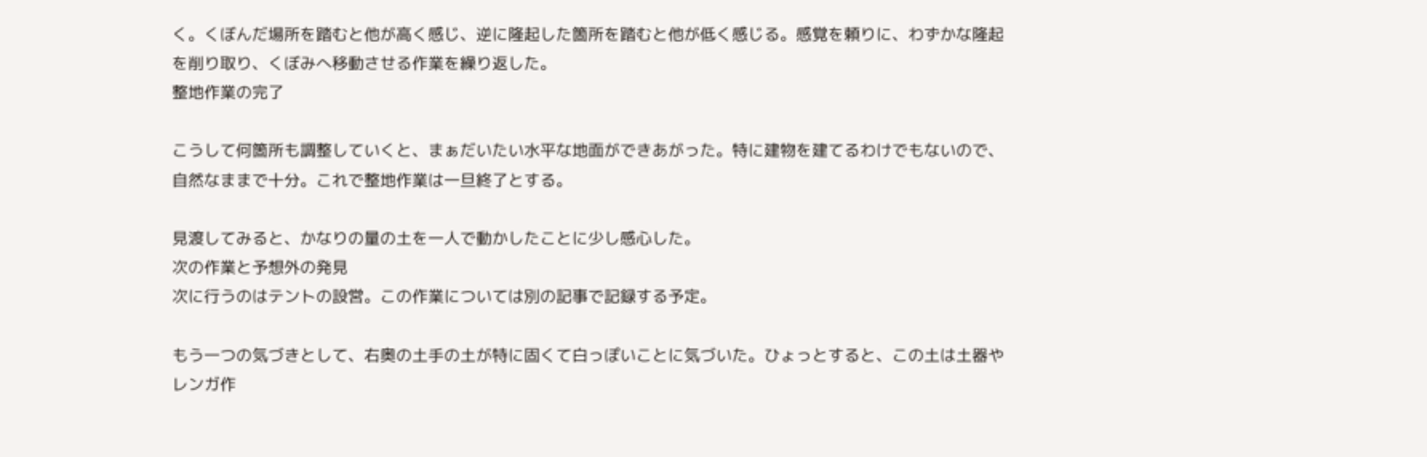く。くぼんだ場所を踏むと他が高く感じ、逆に隆起した箇所を踏むと他が低く感じる。感覚を頼りに、わずかな隆起を削り取り、くぼみへ移動させる作業を繰り返した。
整地作業の完了

こうして何箇所も調整していくと、まぁだいたい水平な地面ができあがった。特に建物を建てるわけでもないので、自然なままで十分。これで整地作業は一旦終了とする。

見渡してみると、かなりの量の土を一人で動かしたことに少し感心した。
次の作業と予想外の発見
次に行うのはテントの設営。この作業については別の記事で記録する予定。

もう一つの気づきとして、右奥の土手の土が特に固くて白っぽいことに気づいた。ひょっとすると、この土は土器やレンガ作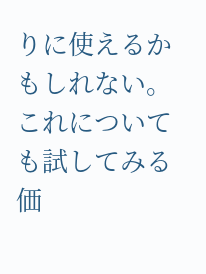りに使えるかもしれない。これについても試してみる価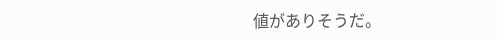値がありそうだ。